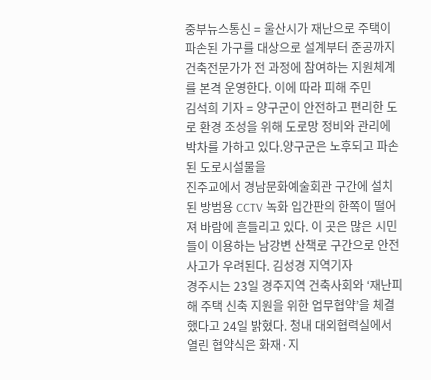중부뉴스통신 = 울산시가 재난으로 주택이 파손된 가구를 대상으로 설계부터 준공까지 건축전문가가 전 과정에 참여하는 지원체계를 본격 운영한다. 이에 따라 피해 주민
김석희 기자 = 양구군이 안전하고 편리한 도로 환경 조성을 위해 도로망 정비와 관리에 박차를 가하고 있다.양구군은 노후되고 파손된 도로시설물을
진주교에서 경남문화예술회관 구간에 설치된 방범용 CCTV 녹화 입간판의 한쪽이 떨어져 바람에 흔들리고 있다. 이 곳은 많은 시민들이 이용하는 남강변 산책로 구간으로 안전 사고가 우려된다. 김성경 지역기자
경주시는 23일 경주지역 건축사회와 ‘재난피해 주택 신축 지원을 위한 업무협약’을 체결했다고 24일 밝혔다. 청내 대외협력실에서 열린 협약식은 화재·지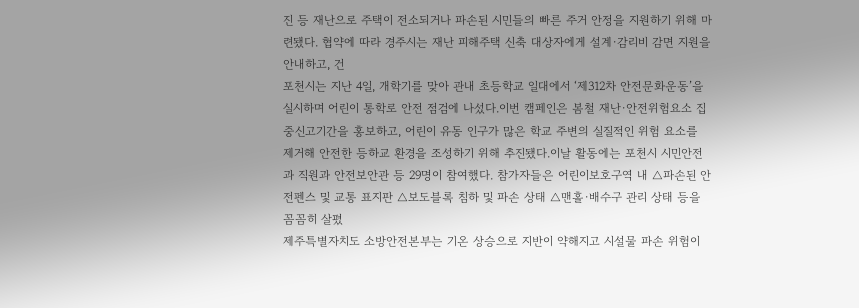진 등 재난으로 주택이 전소되거나 파손된 시민들의 빠른 주거 안정을 지원하기 위해 마련됐다. 협약에 따라 경주시는 재난 피해주택 신축 대상자에게 설계·감리비 감면 지원을 안내하고, 건
포천시는 지난 4일, 개학기를 맞아 관내 초등학교 일대에서 ‘제312차 안전문화운동’을 실시하며 어린이 통학로 안전 점검에 나섰다.이번 캠페인은 봄철 재난·안전위험요소 집중신고기간을 홍보하고, 어린이 유동 인구가 많은 학교 주변의 실질적인 위험 요소를 제거해 안전한 등하교 환경을 조성하기 위해 추진됐다.이날 활동에는 포천시 시민안전과 직원과 안전보안관 등 29명이 참여했다. 참가자들은 어린이보호구역 내 △파손된 안전펜스 및 교통 표지판 △보도블록 침하 및 파손 상태 △맨홀·배수구 관리 상태 등을 꼼꼼히 살폈
제주특별자치도 소방안전본부는 기온 상승으로 지반이 약해지고 시설물 파손 위험이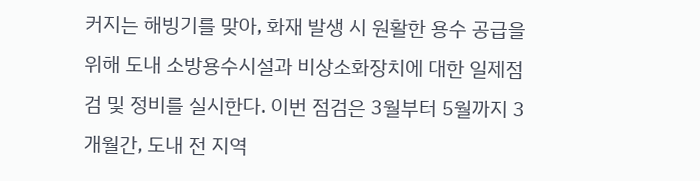커지는 해빙기를 맞아, 화재 발생 시 원활한 용수 공급을 위해 도내 소방용수시설과 비상소화장치에 대한 일제점검 및 정비를 실시한다. 이번 점검은 3월부터 5월까지 3개월간, 도내 전 지역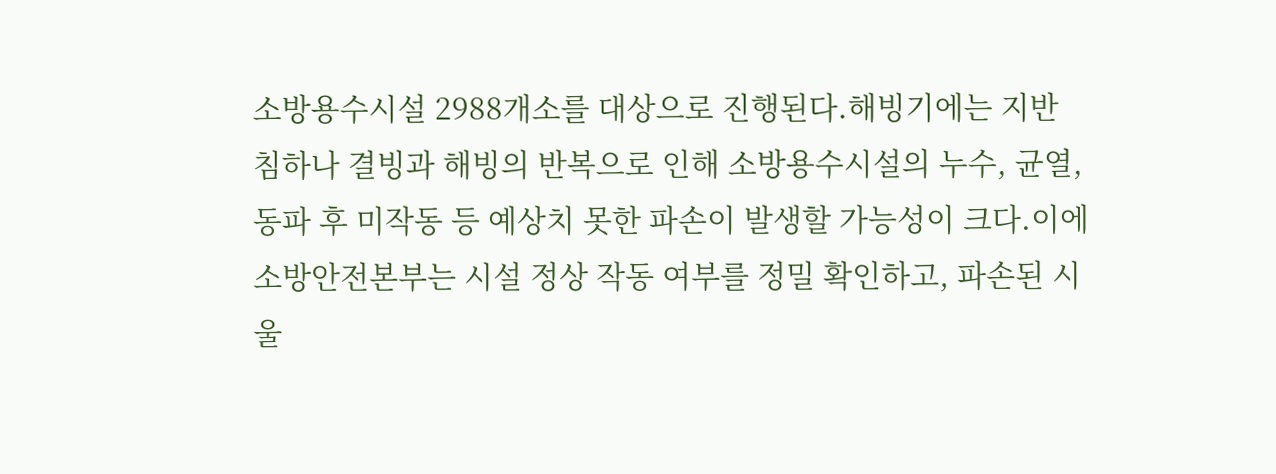소방용수시설 2988개소를 대상으로 진행된다.해빙기에는 지반 침하나 결빙과 해빙의 반복으로 인해 소방용수시설의 누수, 균열, 동파 후 미작동 등 예상치 못한 파손이 발생할 가능성이 크다.이에 소방안전본부는 시설 정상 작동 여부를 정밀 확인하고, 파손된 시
울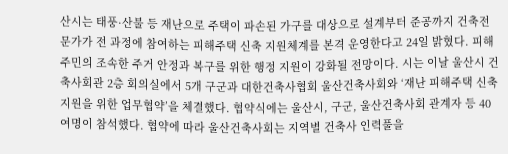산시는 태풍·산불 등 재난으로 주택이 파손된 가구를 대상으로 설계부터 준공까지 건축전문가가 전 과정에 참여하는 피해주택 신축 지원체계를 본격 운영한다고 24일 밝혔다. 피해 주민의 조속한 주거 안정과 복구를 위한 행정 지원이 강화될 전망이다. 시는 이날 울산시 건축사회관 2층 회의실에서 5개 구군과 대한건축사협회 울산건축사회와 ‘재난 피해주택 신축 지원을 위한 업무협약’을 체결했다. 협약식에는 울산시, 구군, 울산건축사회 관계자 등 40여명이 참석했다. 협약에 따라 울산건축사회는 지역별 건축사 인력풀을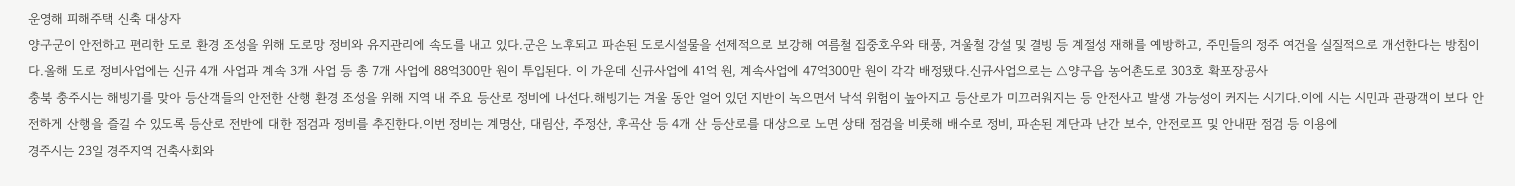운영해 피해주택 신축 대상자
양구군이 안전하고 편리한 도로 환경 조성을 위해 도로망 정비와 유지관리에 속도를 내고 있다.군은 노후되고 파손된 도로시설물을 선제적으로 보강해 여름철 집중호우와 태풍, 겨울철 강설 및 결빙 등 계절성 재해를 예방하고, 주민들의 정주 여건을 실질적으로 개선한다는 방침이다.올해 도로 정비사업에는 신규 4개 사업과 계속 3개 사업 등 총 7개 사업에 88억300만 원이 투입된다. 이 가운데 신규사업에 41억 원, 계속사업에 47억300만 원이 각각 배정됐다.신규사업으로는 △양구읍 농어촌도로 303호 확포장공사
충북 충주시는 해빙기를 맞아 등산객들의 안전한 산행 환경 조성을 위해 지역 내 주요 등산로 정비에 나선다.해빙기는 겨울 동안 얼어 있던 지반이 녹으면서 낙석 위험이 높아지고 등산로가 미끄러워지는 등 안전사고 발생 가능성이 커지는 시기다.이에 시는 시민과 관광객이 보다 안전하게 산행을 즐길 수 있도록 등산로 전반에 대한 점검과 정비를 추진한다.이번 정비는 계명산, 대림산, 주정산, 후곡산 등 4개 산 등산로를 대상으로 노면 상태 점검을 비롯해 배수로 정비, 파손된 계단과 난간 보수, 안전로프 및 안내판 점검 등 이용에
경주시는 23일 경주지역 건축사회와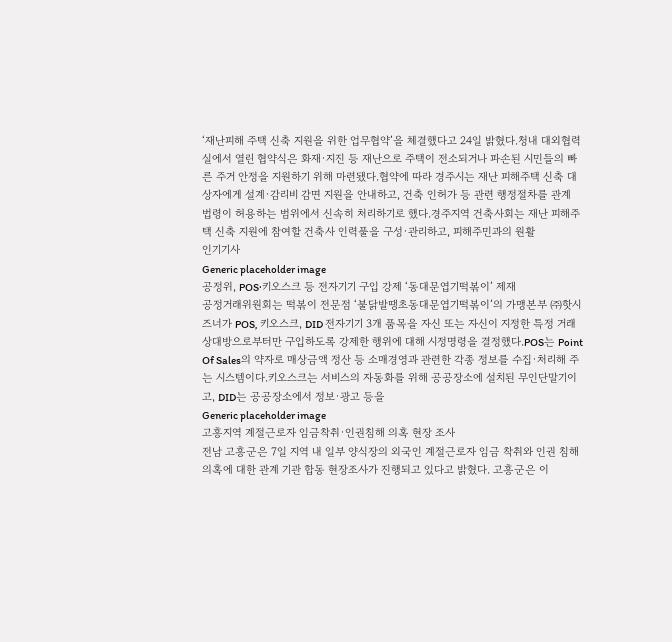‘재난피해 주택 신축 지원을 위한 업무협약’을 체결했다고 24일 밝혔다.청내 대외협력실에서 열린 협약식은 화재·지진 등 재난으로 주택이 전소되거나 파손된 시민들의 빠른 주거 안정을 지원하기 위해 마련됐다.협약에 따라 경주시는 재난 피해주택 신축 대상자에게 설계·감리비 감면 지원을 안내하고, 건축 인허가 등 관련 행정절차를 관계 법령이 허용하는 범위에서 신속히 처리하기로 했다.경주지역 건축사회는 재난 피해주택 신축 지원에 참여할 건축사 인력풀을 구성·관리하고, 피해주민과의 원활
인기기사
Generic placeholder image
공정위, POS·키오스크 등 전자기기 구입 강제 ‘동대문엽기떡볶이’ 제재
공정거래위원회는 떡볶이 전문점 ‘불닭발땡초동대문엽기떡볶이’의 가맹본부 ㈜핫시즈너가 POS, 키오스크, DID 전자기기 3개 품목을 자신 또는 자신이 지정한 특정 거래상대방으로부터만 구입하도록 강제한 행위에 대해 시정명령을 결정했다.POS는 Point Of Sales의 약자로 매상금액 정산 등 소매경영과 관련한 각종 정보를 수집·처리해 주는 시스템이다.키오스크는 서비스의 자동화를 위해 공공장소에 설치된 무인단말기이고, DID는 공공장소에서 정보·광고 등을
Generic placeholder image
고흥지역 계절근로자 임금착취·인권침해 의혹 현장 조사
전남 고흥군은 7일 지역 내 일부 양식장의 외국인 계절근로자 임금 착취와 인권 침해 의혹에 대한 관계 기관 합동 현장조사가 진행되고 있다고 밝혔다. 고흥군은 이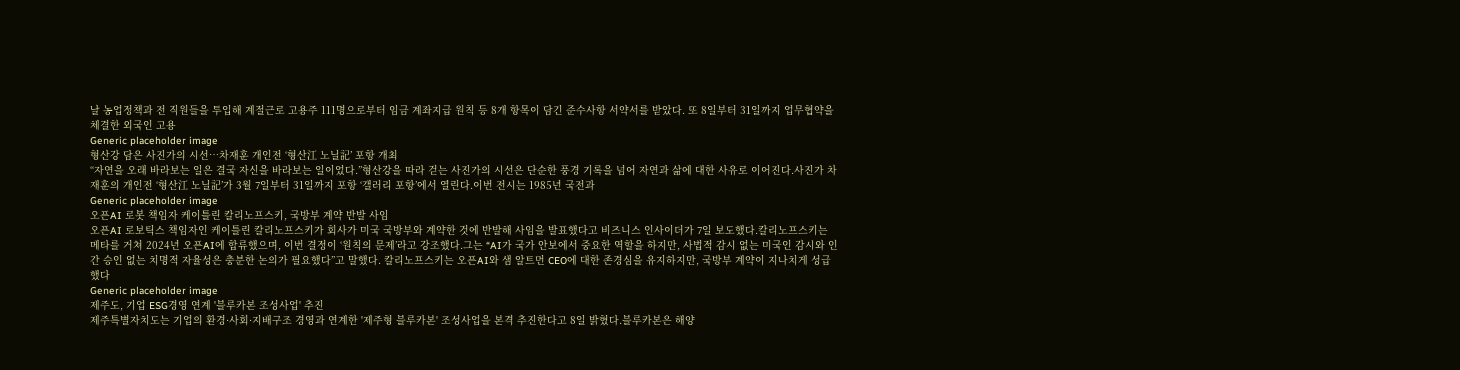날 농업정책과 전 직원들을 투입해 계절근로 고용주 111명으로부터 임금 계좌지급 원칙 등 8개 항목이 담긴 준수사항 서약서를 받았다. 또 8일부터 31일까지 업무협약을 체결한 외국인 고용
Generic placeholder image
형산강 담은 사진가의 시선…차재훈 개인전 ‘형산江 노닐記’ 포항 개최
“자연을 오래 바라보는 일은 결국 자신을 바라보는 일이었다.”형산강을 따라 걷는 사진가의 시선은 단순한 풍경 기록을 넘어 자연과 삶에 대한 사유로 이어진다.사진가 차재훈의 개인전 ‘형산江 노닐記’가 3월 7일부터 31일까지 포항 ‘갤러리 포항’에서 열린다.이번 전시는 1985년 국전과
Generic placeholder image
오픈AI 로봇 책임자 케이틀린 칼리노프스키, 국방부 계약 반발 사임
오픈AI 로보틱스 책임자인 케이틀린 칼리노프스키가 회사가 미국 국방부와 계약한 것에 반발해 사임을 발표했다고 비즈니스 인사이더가 7일 보도했다.칼리노프스키는 메타를 거쳐 2024년 오픈AI에 합류했으며, 이번 결정이 ‘원칙의 문제’라고 강조했다.그는 “AI가 국가 안보에서 중요한 역할을 하지만, 사법적 감시 없는 미국인 감시와 인간 승인 없는 치명적 자율성은 충분한 논의가 필요했다”고 말했다. 칼리노프스키는 오픈AI와 샘 알트먼 CEO에 대한 존경심을 유지하지만, 국방부 계약이 지나치게 성급했다
Generic placeholder image
제주도, 기업 ESG경영 연계 '블루카본 조성사업' 추진
제주특별자치도는 기업의 환경·사회·지배구조 경영과 연계한 '제주형 블루카본' 조성사업을 본격 추진한다고 8일 밝혔다.블루카본은 해양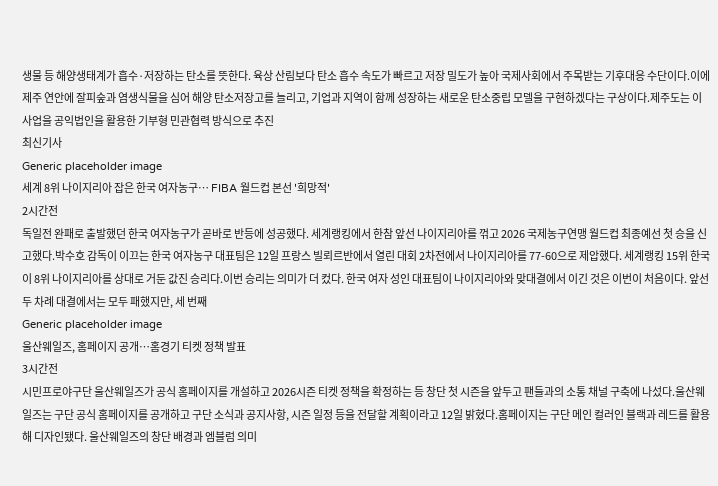생물 등 해양생태계가 흡수·저장하는 탄소를 뜻한다. 육상 산림보다 탄소 흡수 속도가 빠르고 저장 밀도가 높아 국제사회에서 주목받는 기후대응 수단이다.이에 제주 연안에 잘피숲과 염생식물을 심어 해양 탄소저장고를 늘리고, 기업과 지역이 함께 성장하는 새로운 탄소중립 모델을 구현하겠다는 구상이다.제주도는 이 사업을 공익법인을 활용한 기부형 민관협력 방식으로 추진
최신기사
Generic placeholder image
세계 8위 나이지리아 잡은 한국 여자농구… FIBA 월드컵 본선 '희망적'
2시간전
독일전 완패로 출발했던 한국 여자농구가 곧바로 반등에 성공했다. 세계랭킹에서 한참 앞선 나이지리아를 꺾고 2026 국제농구연맹 월드컵 최종예선 첫 승을 신고했다.박수호 감독이 이끄는 한국 여자농구 대표팀은 12일 프랑스 빌뢰르반에서 열린 대회 2차전에서 나이지리아를 77-60으로 제압했다. 세계랭킹 15위 한국이 8위 나이지리아를 상대로 거둔 값진 승리다.이번 승리는 의미가 더 컸다. 한국 여자 성인 대표팀이 나이지리아와 맞대결에서 이긴 것은 이번이 처음이다. 앞선 두 차례 대결에서는 모두 패했지만, 세 번째
Generic placeholder image
울산웨일즈, 홈페이지 공개…홈경기 티켓 정책 발표
3시간전
시민프로야구단 울산웨일즈가 공식 홈페이지를 개설하고 2026시즌 티켓 정책을 확정하는 등 창단 첫 시즌을 앞두고 팬들과의 소통 채널 구축에 나섰다.울산웨일즈는 구단 공식 홈페이지를 공개하고 구단 소식과 공지사항, 시즌 일정 등을 전달할 계획이라고 12일 밝혔다.홈페이지는 구단 메인 컬러인 블랙과 레드를 활용해 디자인됐다. 울산웨일즈의 창단 배경과 엠블럼 의미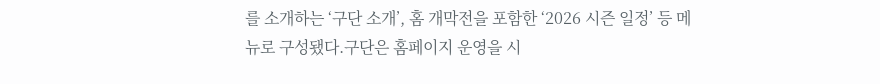를 소개하는 ‘구단 소개’, 홈 개막전을 포함한 ‘2026 시즌 일정’ 등 메뉴로 구성됐다.구단은 홈페이지 운영을 시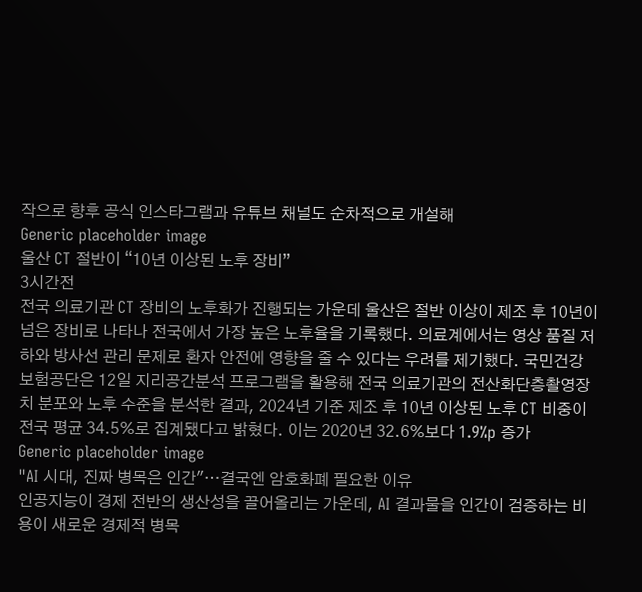작으로 향후 공식 인스타그램과 유튜브 채널도 순차적으로 개설해
Generic placeholder image
울산 CT 절반이 “10년 이상된 노후 장비”
3시간전
전국 의료기관 CT 장비의 노후화가 진행되는 가운데 울산은 절반 이상이 제조 후 10년이 넘은 장비로 나타나 전국에서 가장 높은 노후율을 기록했다. 의료계에서는 영상 품질 저하와 방사선 관리 문제로 환자 안전에 영향을 줄 수 있다는 우려를 제기했다. 국민건강보험공단은 12일 지리공간분석 프로그램을 활용해 전국 의료기관의 전산화단층촬영장치 분포와 노후 수준을 분석한 결과, 2024년 기준 제조 후 10년 이상된 노후 CT 비중이 전국 평균 34.5%로 집계됐다고 밝혔다. 이는 2020년 32.6%보다 1.9%p 증가
Generic placeholder image
"AI 시대, 진짜 병목은 인간"…결국엔 암호화폐 필요한 이유
인공지능이 경제 전반의 생산성을 끌어올리는 가운데, AI 결과물을 인간이 검증하는 비용이 새로운 경제적 병목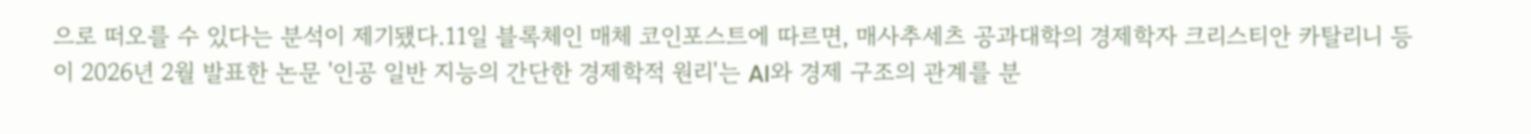으로 떠오를 수 있다는 분석이 제기됐다.11일 블록체인 매체 코인포스트에 따르면, 매사추세츠 공과대학의 경제학자 크리스티안 카탈리니 등이 2026년 2월 발표한 논문 '인공 일반 지능의 간단한 경제학적 원리'는 AI와 경제 구조의 관계를 분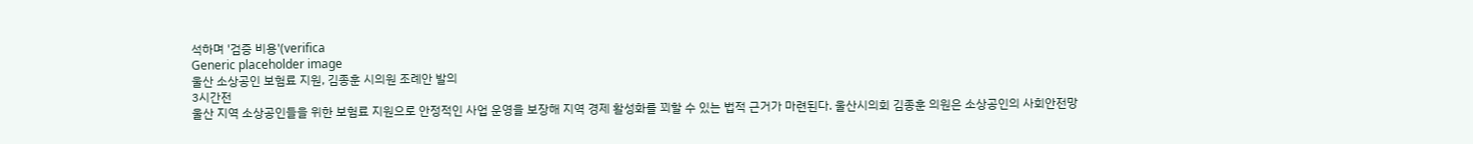석하며 '검증 비용'(verifica
Generic placeholder image
울산 소상공인 보험료 지원, 김종훈 시의원 조례안 발의
3시간전
울산 지역 소상공인들을 위한 보험료 지원으로 안정적인 사업 운영을 보장해 지역 경제 활성화를 꾀할 수 있는 법적 근거가 마련된다. 울산시의회 김종훈 의원은 소상공인의 사회안전망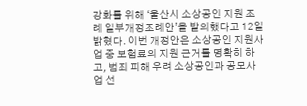강화를 위해 ‘울산시 소상공인 지원 조례 일부개정조례안’을 발의했다고 12일 밝혔다. 이번 개정안은 소상공인 지원사업 중 보험료의 지원 근거를 명확히 하고, 범죄 피해 우려 소상공인과 공모사업 선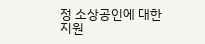정 소상공인에 대한 지원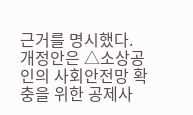근거를 명시했다. 개정안은 △소상공인의 사회안전망 확충을 위한 공제사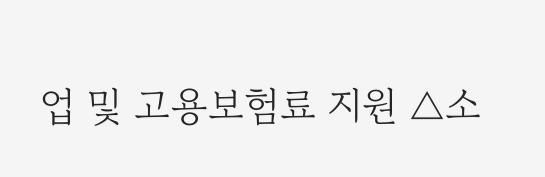업 및 고용보험료 지원 △소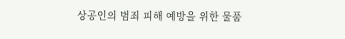상공인의 범죄 피해 예방을 위한 물품